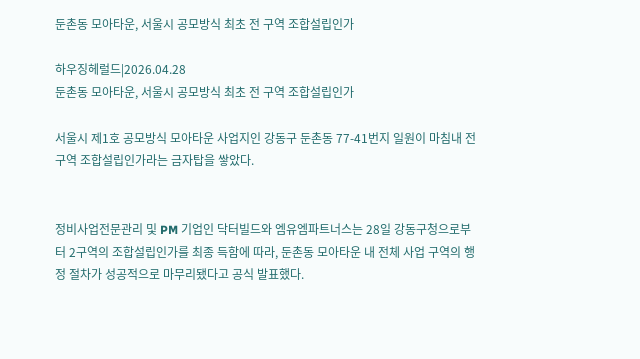둔촌동 모아타운, 서울시 공모방식 최초 전 구역 조합설립인가

하우징헤럴드|2026.04.28
둔촌동 모아타운, 서울시 공모방식 최초 전 구역 조합설립인가

서울시 제1호 공모방식 모아타운 사업지인 강동구 둔촌동 77-41번지 일원이 마침내 전 구역 조합설립인가라는 금자탑을 쌓았다.


정비사업전문관리 및 PM 기업인 닥터빌드와 엠유엠파트너스는 28일 강동구청으로부터 2구역의 조합설립인가를 최종 득함에 따라, 둔촌동 모아타운 내 전체 사업 구역의 행정 절차가 성공적으로 마무리됐다고 공식 발표했다.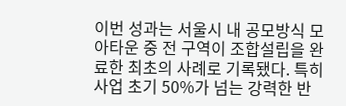이번 성과는 서울시 내 공모방식 모아타운 중 전 구역이 조합설립을 완료한 최초의 사례로 기록됐다. 특히 사업 초기 50%가 넘는 강력한 반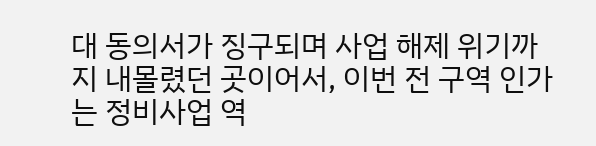대 동의서가 징구되며 사업 해제 위기까지 내몰렸던 곳이어서, 이번 전 구역 인가는 정비사업 역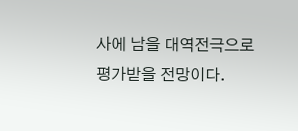사에 남을 대역전극으로 평가받을 전망이다.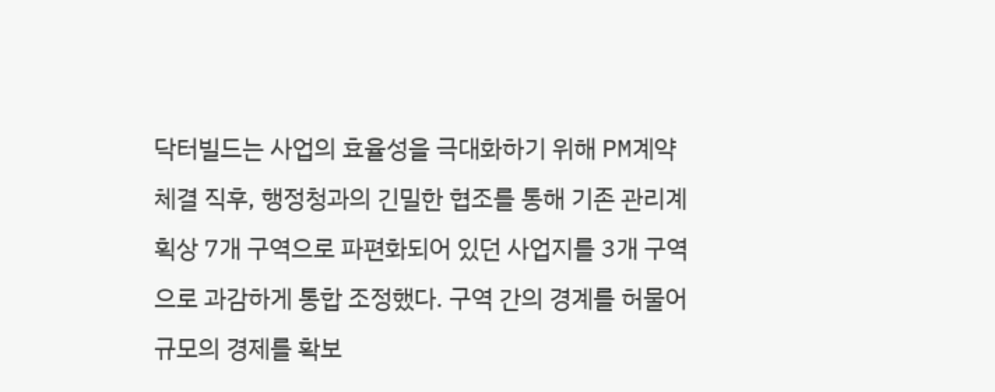닥터빌드는 사업의 효율성을 극대화하기 위해 PM계약 체결 직후, 행정청과의 긴밀한 협조를 통해 기존 관리계획상 7개 구역으로 파편화되어 있던 사업지를 3개 구역으로 과감하게 통합 조정했다. 구역 간의 경계를 허물어 규모의 경제를 확보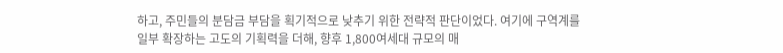하고, 주민들의 분담금 부담을 획기적으로 낮추기 위한 전략적 판단이었다. 여기에 구역계를 일부 확장하는 고도의 기획력을 더해, 향후 1,800여세대 규모의 매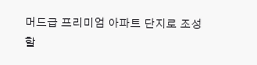머드급 프리미엄 아파트 단지로 조성할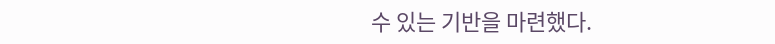수 있는 기반을 마련했다.